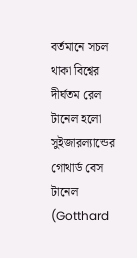বর্তমানে সচল থাকা বিশ্বের দীর্ঘতম রেল টানেল হলো সুইজারল্যান্ডের গোথার্ড বেস টানেল (Gotthard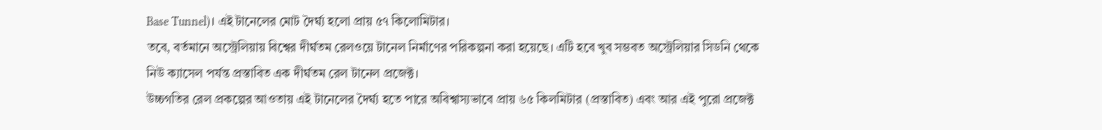Base Tunnel)। এই টানেলের মোট দৈর্ঘ্য হলো প্রায় ৫৭ কিলোমিটার।
তবে, বর্তমানে অস্ট্রেলিয়ায় বিশ্বের দীর্ঘতম রেলওয়ে টানেল নির্মাণের পরিকল্পনা করা হয়েছে। এটি হবে খুব সম্ভবত অস্ট্রেলিয়ার সিডনি থেকে নিউ ক্যাসেল পর্যন্ত প্রস্তাবিত এক দীর্ঘতম রেল টানেল প্রজেক্ট।
উচ্চগতির রেল প্রকল্পের আওতায় এই টানেলের দৈর্ঘ্য হতে পারে অবিশ্বাস্যভাবে প্রায় ৬৫ কিলমিটার (প্রস্তাবিত) এবং আর এই পুরো প্রজেক্ট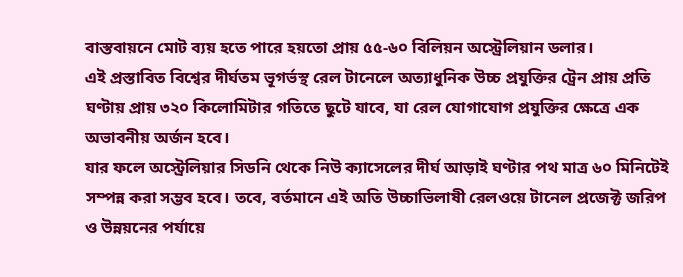বাস্তবায়নে মোট ব্যয় হতে পারে হয়তো প্রায় ৫৫-৬০ বিলিয়ন অস্ট্রেলিয়ান ডলার।
এই প্রস্তাবিত বিশ্বের দীর্ঘতম ভূগর্ভস্থ রেল টানেলে অত্যাধুনিক উচ্চ প্রযুক্তির ট্রেন প্রায় প্রতি ঘণ্টায় প্রায় ৩২০ কিলোমিটার গতিতে ছুটে যাবে, যা রেল যোগাযোগ প্রযুক্তির ক্ষেত্রে এক অভাবনীয় অর্জন হবে।
যার ফলে অস্ট্রেলিয়ার সিডনি থেকে নিউ ক্যাসেলের দীর্ঘ আড়াই ঘণ্টার পথ মাত্র ৬০ মিনিটেই সম্পন্ন করা সম্ভব হবে। তবে, বর্তমানে এই অতি উচ্চাভিলাষী রেলওয়ে টানেল প্রজেক্ট জরিপ ও উন্নয়নের পর্যায়ে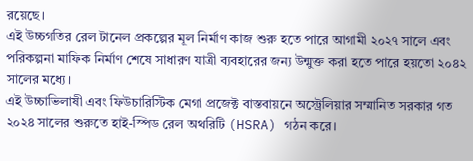রয়েছে।
এই উচ্চগতির রেল টানেল প্রকল্পের মূল নির্মাণ কাজ শুরু হতে পারে আগামী ২০২৭ সালে এবং পরিকল্পনা মাফিক নির্মাণ শেষে সাধারণ যাত্রী ব্যবহারের জন্য উন্মুক্ত করা হতে পারে হয়তো ২০৪২ সালের মধ্যে।
এই উচ্চাভিলাষী এবং ফিউচারিস্টিক মেগা প্রজেক্ট বাস্তবায়নে অস্ট্রেলিয়ার সম্মানিত সরকার গত ২০২৪ সালের শুরুতে হাই-স্পিড রেল অথরিটি (HSRA) গঠন করে।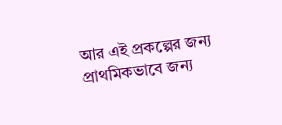আর এই প্রকল্পের জন্য প্রাথমিকভাবে জন্য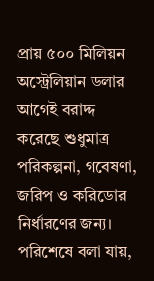প্রায় ৫০০ মিলিয়ন অস্ট্রেলিয়ান ডলার আগেই বরাদ্দ করেছে শুধুমাত্র পরিকল্পনা, গবেষণা, জরিপ ও করিডোর নির্ধারণের জন্য।
পরিশেষে বলা যায়,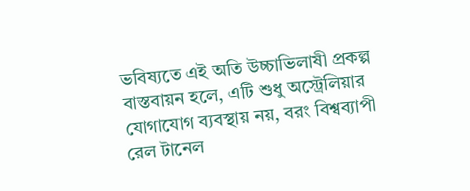ভবিষ্যতে এই অতি উচ্চাভিলাষী প্রকল্প বাস্তবায়ন হলে, এটি শুধু অস্ট্রেলিয়ার যোগাযোগ ব্যবস্থায় নয়, বরং বিশ্বব্যাপী রেল টানেল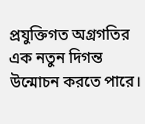প্রযুক্তিগত অগ্রগতির এক নতুন দিগন্ত উন্মোচন করতে পারে।